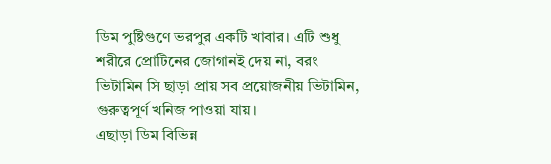ডিম পুষ্টিগুণে ভরপুর একটি খাবার। এটি শুধু শরীরে প্রোটিনের জোগানই দেয় না, বরং ভিটামিন সি ছাড়া প্রায় সব প্রয়োজনীয় ভিটামিন, গুরুত্বপূর্ণ খনিজ পাওয়া যায়।
এছাড়া ডিম বিভিন্ন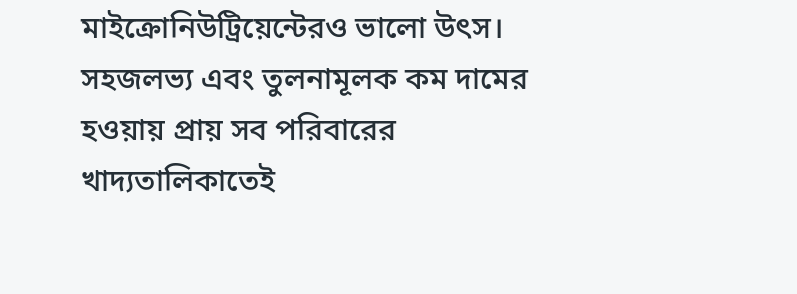মাইক্রোনিউট্রিয়েন্টেরও ভালো উৎস। সহজলভ্য এবং তুলনামূলক কম দামের হওয়ায় প্রায় সব পরিবারের খাদ্যতালিকাতেই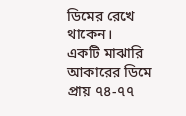ডিমের রেখে থাকেন।
একটি মাঝারি আকারের ডিমে প্রায় ৭৪-৭৭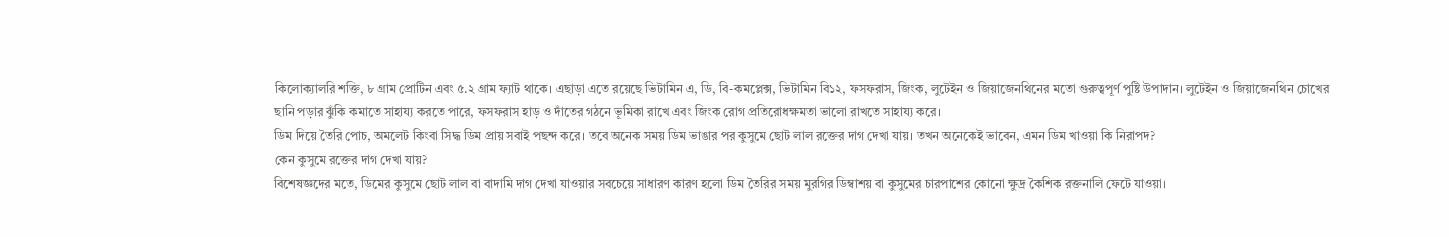কিলোক্যালরি শক্তি, ৮ গ্রাম প্রোটিন এবং ৫.২ গ্রাম ফ্যাট থাকে। এছাড়া এতে রয়েছে ভিটামিন এ, ডি, বি-কমপ্লেক্স, ভিটামিন বি১২, ফসফরাস, জিংক, লুটেইন ও জিয়াজেনথিনের মতো গুরুত্বপূর্ণ পুষ্টি উপাদান। লুটেইন ও জিয়াজেনথিন চোখের ছানি পড়ার ঝুঁকি কমাতে সাহায্য করতে পারে, ফসফরাস হাড় ও দাঁতের গঠনে ভূমিকা রাখে এবং জিংক রোগ প্রতিরোধক্ষমতা ভালো রাখতে সাহায্য করে।
ডিম দিয়ে তৈরি পোচ, অমলেট কিংবা সিদ্ধ ডিম প্রায় সবাই পছন্দ করে। তবে অনেক সময় ডিম ভাঙার পর কুসুমে ছোট লাল রক্তের দাগ দেখা যায়। তখন অনেকেই ভাবেন, এমন ডিম খাওয়া কি নিরাপদ?
কেন কুসুমে রক্তের দাগ দেখা যায়?
বিশেষজ্ঞদের মতে, ডিমের কুসুমে ছোট লাল বা বাদামি দাগ দেখা যাওয়ার সবচেয়ে সাধারণ কারণ হলো ডিম তৈরির সময় মুরগির ডিম্বাশয় বা কুসুমের চারপাশের কোনো ক্ষুদ্র কৈশিক রক্তনালি ফেটে যাওয়া।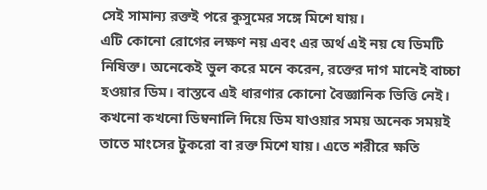সেই সামান্য রক্তই পরে কুসুমের সঙ্গে মিশে যায়।
এটি কোনো রোগের লক্ষণ নয় এবং এর অর্থ এই নয় যে ডিমটি নিষিক্ত। অনেকেই ভুল করে মনে করেন, রক্তের দাগ মানেই বাচ্চা হওয়ার ডিম। বাস্তবে এই ধারণার কোনো বৈজ্ঞানিক ভিত্তি নেই।
কখনো কখনো ডিম্বনালি দিয়ে ডিম যাওয়ার সময় অনেক সময়ই তাতে মাংসের টুকরো বা রক্ত মিশে যায়। এতে শরীরে ক্ষতি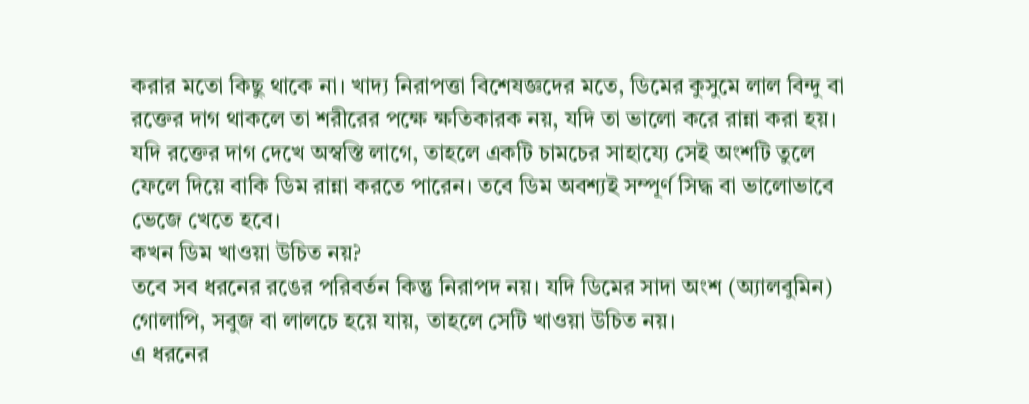করার মতো কিছু থাকে না। খাদ্য নিরাপত্তা বিশেষজ্ঞদের মতে, ডিমের কুসুমে লাল বিন্দু বা রক্তের দাগ থাকলে তা শরীরের পক্ষে ক্ষতিকারক নয়, যদি তা ভালো করে রান্না করা হয়।
যদি রক্তের দাগ দেখে অস্বস্তি লাগে, তাহলে একটি চামচের সাহায্যে সেই অংশটি তুলে ফেলে দিয়ে বাকি ডিম রান্না করতে পারেন। তবে ডিম অবশ্যই সম্পূর্ণ সিদ্ধ বা ভালোভাবে ভেজে খেতে হবে।
কখন ডিম খাওয়া উচিত নয়?
তবে সব ধরনের রঙের পরিবর্তন কিন্তু নিরাপদ নয়। যদি ডিমের সাদা অংশ (অ্যালবুমিন) গোলাপি, সবুজ বা লালচে হয়ে যায়, তাহলে সেটি খাওয়া উচিত নয়।
এ ধরনের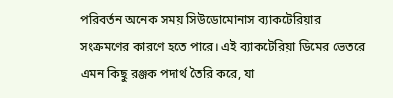পরিবর্তন অনেক সময় সিউডোমোনাস ব্যাকটেরিয়ার সংক্রমণের কারণে হতে পারে। এই ব্যাকটেরিয়া ডিমের ভেতরে এমন কিছু রঞ্জক পদার্থ তৈরি করে, যা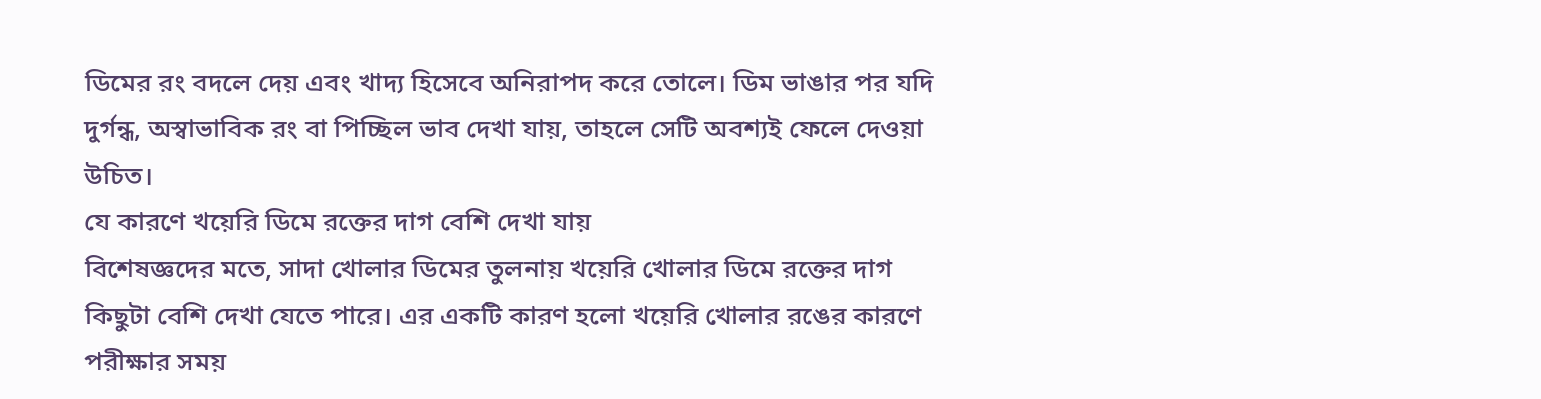ডিমের রং বদলে দেয় এবং খাদ্য হিসেবে অনিরাপদ করে তোলে। ডিম ভাঙার পর যদি দুর্গন্ধ, অস্বাভাবিক রং বা পিচ্ছিল ভাব দেখা যায়, তাহলে সেটি অবশ্যই ফেলে দেওয়া উচিত।
যে কারণে খয়েরি ডিমে রক্তের দাগ বেশি দেখা যায়
বিশেষজ্ঞদের মতে, সাদা খোলার ডিমের তুলনায় খয়েরি খোলার ডিমে রক্তের দাগ কিছুটা বেশি দেখা যেতে পারে। এর একটি কারণ হলো খয়েরি খোলার রঙের কারণে পরীক্ষার সময়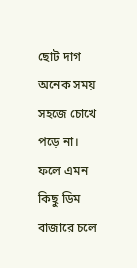ছোট দাগ অনেক সময় সহজে চোখে পড়ে না। ফলে এমন কিছু ডিম বাজারে চলে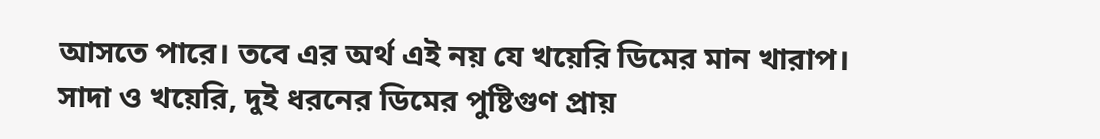আসতে পারে। তবে এর অর্থ এই নয় যে খয়েরি ডিমের মান খারাপ। সাদা ও খয়েরি, দুই ধরনের ডিমের পুষ্টিগুণ প্রায়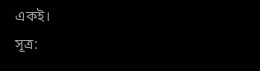একই।
সূত্র: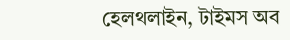হেলথলাইন, টাইমস অব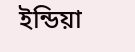ইন্ডিয়া